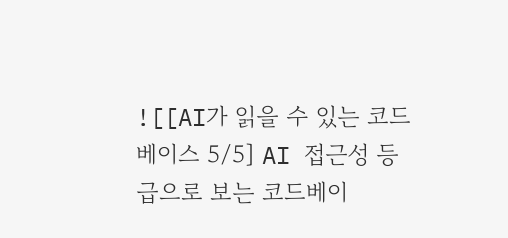![[AI가 읽을 수 있는 코드베이스 5/5] AI 접근성 등급으로 보는 코드베이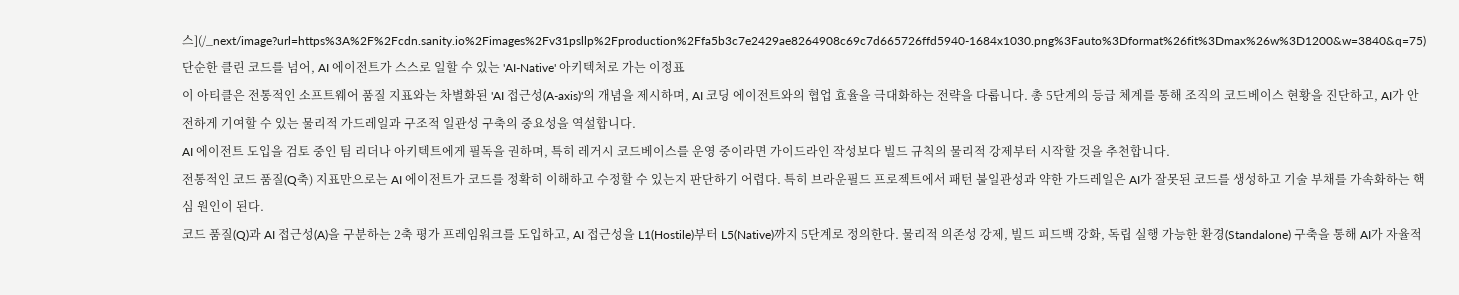스](/_next/image?url=https%3A%2F%2Fcdn.sanity.io%2Fimages%2Fv31psllp%2Fproduction%2Ffa5b3c7e2429ae8264908c69c7d665726ffd5940-1684x1030.png%3Fauto%3Dformat%26fit%3Dmax%26w%3D1200&w=3840&q=75)
단순한 클린 코드를 넘어, AI 에이전트가 스스로 일할 수 있는 'AI-Native' 아키텍처로 가는 이정표
이 아티클은 전통적인 소프트웨어 품질 지표와는 차별화된 'AI 접근성(A-axis)'의 개념을 제시하며, AI 코딩 에이전트와의 협업 효율을 극대화하는 전략을 다룹니다. 총 5단계의 등급 체계를 통해 조직의 코드베이스 현황을 진단하고, AI가 안전하게 기여할 수 있는 물리적 가드레일과 구조적 일관성 구축의 중요성을 역설합니다.
AI 에이전트 도입을 검토 중인 팀 리더나 아키텍트에게 필독을 권하며, 특히 레거시 코드베이스를 운영 중이라면 가이드라인 작성보다 빌드 규칙의 물리적 강제부터 시작할 것을 추천합니다.
전통적인 코드 품질(Q축) 지표만으로는 AI 에이전트가 코드를 정확히 이해하고 수정할 수 있는지 판단하기 어렵다. 특히 브라운필드 프로젝트에서 패턴 불일관성과 약한 가드레일은 AI가 잘못된 코드를 생성하고 기술 부채를 가속화하는 핵심 원인이 된다.
코드 품질(Q)과 AI 접근성(A)을 구분하는 2축 평가 프레임워크를 도입하고, AI 접근성을 L1(Hostile)부터 L5(Native)까지 5단계로 정의한다. 물리적 의존성 강제, 빌드 피드백 강화, 독립 실행 가능한 환경(Standalone) 구축을 통해 AI가 자율적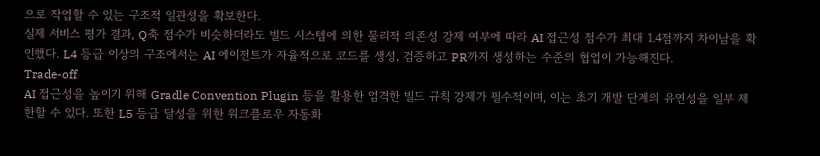으로 작업할 수 있는 구조적 일관성을 확보한다.
실제 서비스 평가 결과, Q축 점수가 비슷하더라도 빌드 시스템에 의한 물리적 의존성 강제 여부에 따라 AI 접근성 점수가 최대 1.4점까지 차이남을 확인했다. L4 등급 이상의 구조에서는 AI 에이전트가 자율적으로 코드를 생성, 검증하고 PR까지 생성하는 수준의 협업이 가능해진다.
Trade-off
AI 접근성을 높이기 위해 Gradle Convention Plugin 등을 활용한 엄격한 빌드 규칙 강제가 필수적이며, 이는 초기 개발 단계의 유연성을 일부 제한할 수 있다. 또한 L5 등급 달성을 위한 워크플로우 자동화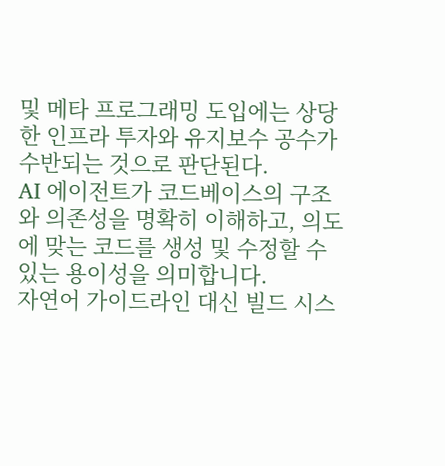및 메타 프로그래밍 도입에는 상당한 인프라 투자와 유지보수 공수가 수반되는 것으로 판단된다.
AI 에이전트가 코드베이스의 구조와 의존성을 명확히 이해하고, 의도에 맞는 코드를 생성 및 수정할 수 있는 용이성을 의미합니다.
자연어 가이드라인 대신 빌드 시스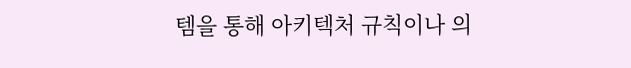템을 통해 아키텍처 규칙이나 의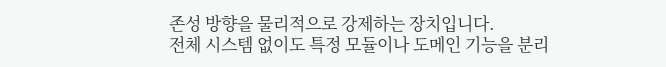존성 방향을 물리적으로 강제하는 장치입니다.
전체 시스템 없이도 특정 모듈이나 도메인 기능을 분리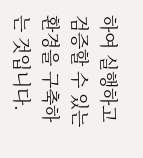하여 실행하고 검증할 수 있는 환경을 구축하는 것입니다.